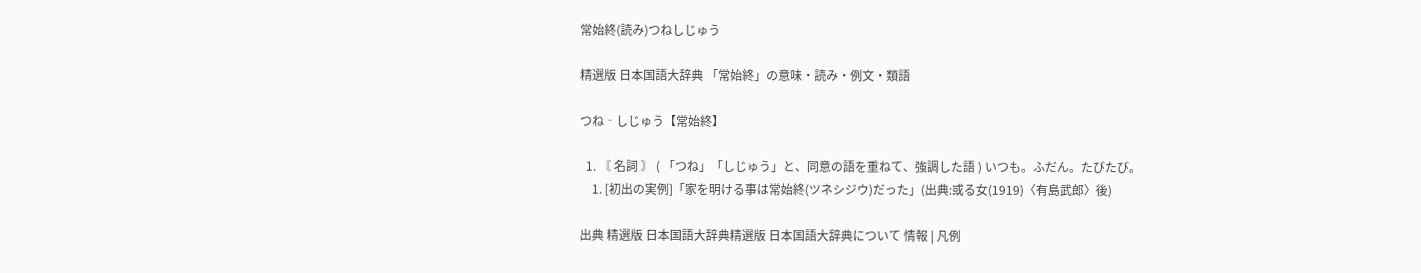常始終(読み)つねしじゅう

精選版 日本国語大辞典 「常始終」の意味・読み・例文・類語

つね‐しじゅう【常始終】

  1. 〘 名詞 〙 ( 「つね」「しじゅう」と、同意の語を重ねて、強調した語 ) いつも。ふだん。たびたび。
    1. [初出の実例]「家を明ける事は常始終(ツネシジウ)だった」(出典:或る女(1919)〈有島武郎〉後)

出典 精選版 日本国語大辞典精選版 日本国語大辞典について 情報 | 凡例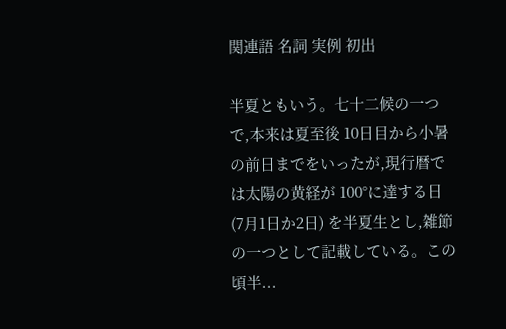関連語 名詞 実例 初出

半夏ともいう。七十二候の一つで,本来は夏至後 10日目から小暑の前日までをいったが,現行暦では太陽の黄経が 100°に達する日 (7月1日か2日) を半夏生とし,雑節の一つとして記載している。この頃半...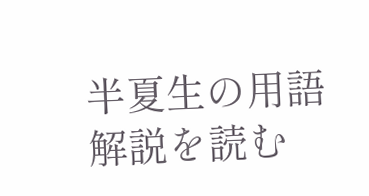半夏生の用語解説を読む